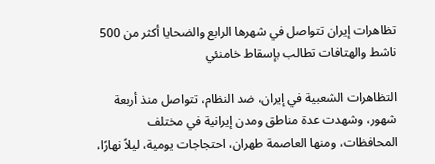تظاهرات إيران تتواصل في شهرها الرابع والضحايا أكثر من 500 ناشط والهتافات تطالب بإسقاط خامنئي

التظاهرات الشعبية في إيران، ضد النظام، تتواصل منذ أربعة شهور، وشهدت عدة مناطق ومدن إيرانية في مختلف المحافظات، ومنها العاصمة طهران، احتجاجات يومية، ليلاً نهارًا،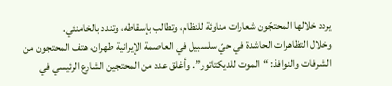يردد خلالها المحتجّون شعارات مناوئة للنظام، وتطالب بإسقاطه، وتندد بالخامنئي.
وخلال التظاهرات الحاشدة في حيّ سلسبيل في العاصمة الإيرانية طهران، هتف المحتجون من الشرفات والنوافذ: “الموت للديكتاتور”. وأغلق عدد من المحتجين الشارع الرئيسي في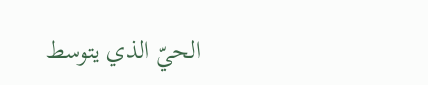الحيّ الذي يتوسط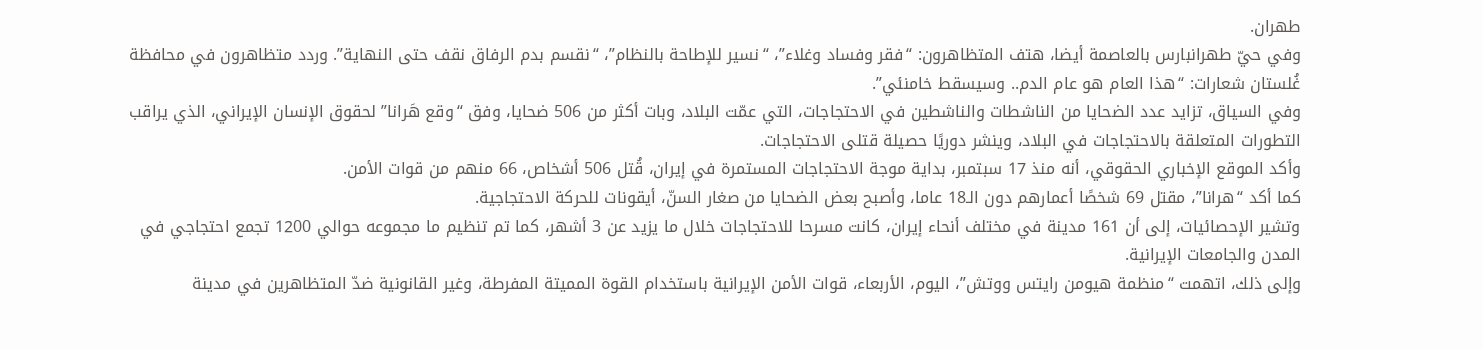طهران.
وفي حيّ طهرانبارس بالعاصمة أيضا، هتف المتظاهرون: “فقر وفساد وغلاء”، “نسير للإطاحة بالنظام”، “نقسم بدم الرفاق نقف حتى النهاية”. وردد متظاهرون في محافظة غُلستان شعارات: “هذا العام هو عام الدم.. وسيسقط خامنئي”.
وفي السياق، تزايد عدد الضحايا من الناشطات والناشطين في الاحتجاجات، التي عمّت البلاد، وبات أكثر من 506 ضحايا، وفق “وقع هَرانا” لحقوق الإنسان الإيراني، الذي يراقب التطورات المتعلقة بالاحتجاجات في البلاد، وينشر دوريًا حصيلة قتلى الاحتجاجات.
وأكد الموقع الإخباري الحقوقي، أنه منذ 17 سبتمبر، بداية موجة الاحتجاجات المستمرة في إيران، قُتل 506 أشخاص، 66 منهم من قوات الأمن.
كما أكد “هرانا”، مقتل 69 شخصًا أعمارهم دون الـ18 عاما، وأصبح بعض الضحايا من صغار السنّ، أيقونات للحركة الاحتجاجية.
وتشير الإحصائيات، إلى أن 161 مدينة في مختلف أنحاء إيران، كانت مسرحا للاحتجاجات خلال ما يزيد عن 3 أشهر، كما تم تنظيم ما مجموعه حوالي 1200 تجمع احتجاجي في المدن والجامعات الإيرانية.
وإلى ذلك، اتهمت “منظمة هيومن رايتس ووتش”، اليوم، الأربعاء، قوات الأمن الإيرانية باستخدام القوة المميتة المفرطة، وغير القانونية ضدّ المتظاهرين في مدينة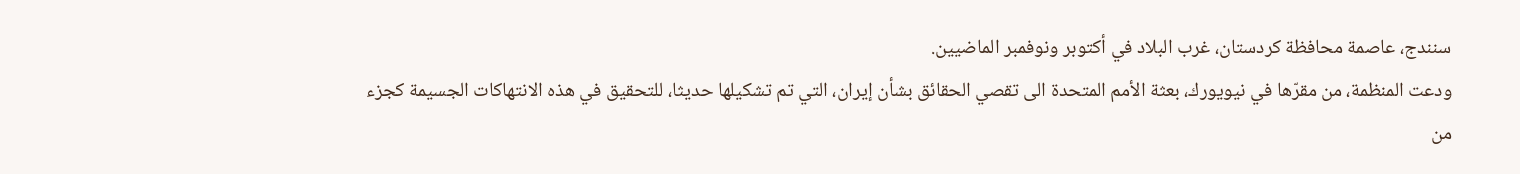سنندج، عاصمة محافظة كردستان، غرب البلاد في أكتوبر ونوفمبر الماضيين.
ودعت المنظمة، من مقرّها في نيويورك، بعثة الأمم المتحدة الى تقصي الحقائق بشأن إيران، التي تم تشكيلها حديثا، للتحقيق في هذه الانتهاكات الجسيمة كجزء من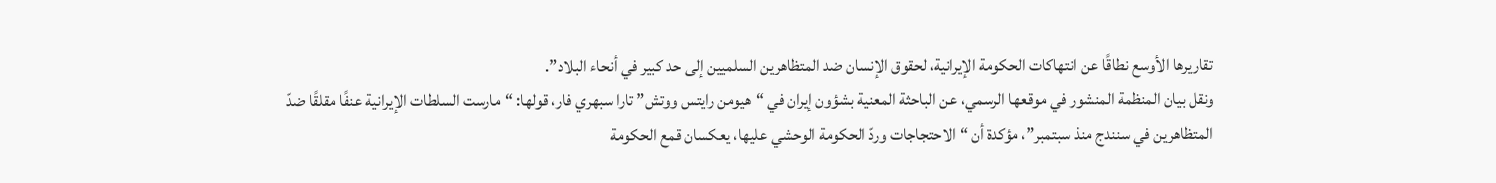تقاريرها الأوسع نطاقًا عن انتهاكات الحكومة الإيرانية، لحقوق الإنسان ضد المتظاهرين السلميين إلى حد كبير في أنحاء البلاد”.
ونقل بيان المنظمة المنشور في موقعها الرسمي، عن الباحثة المعنية بشؤون إيران في “هيومن رايتس ووتش” تارا سبهري فار، قولها: “مارست السلطات الإيرانية عنفًا مقلقًا ضدّ المتظاهرين في سنندج منذ سبتمبر”، مؤكدة أن “الاحتجاجات وردّ الحكومة الوحشي عليها، يعكسان قمع الحكومة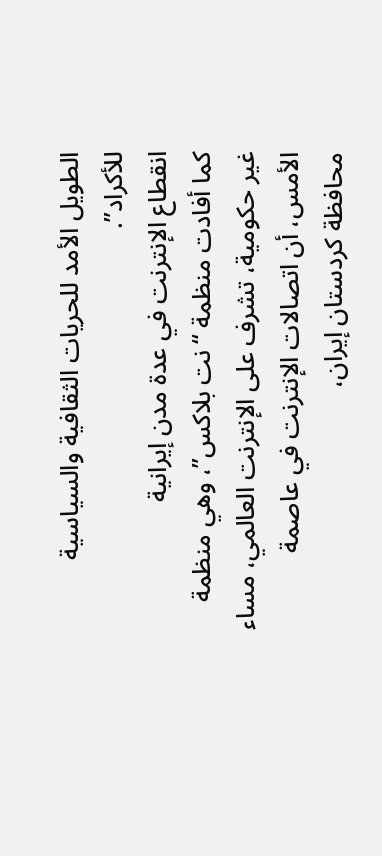الطويل الأمد للحريات الثقافية والسياسية للأكراد”.
انقطاع الإنترنت في عدة مدن إيرانية
كما أفادت منظمة “نت بلاكس”، وهي منظمة غير حكومية، تشرف على الإنترنت العالمي، مساء الأمس، أن اتصالات الإنترنت في عاصمة محافظة كردستان إيران،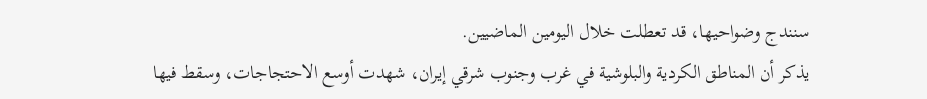سنندج وضواحيها، قد تعطلت خلال اليومين الماضيين.
يذكر أن المناطق الكردية والبلوشية في غرب وجنوب شرقي إيران، شهدت أوسع الاحتجاجات، وسقط فيها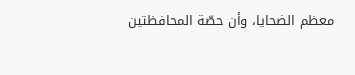معظم الضحايا، وأن حصّة المحافظتين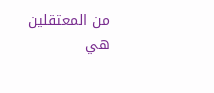من المعتقلين هي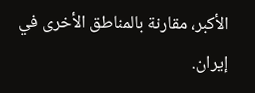الأكبر، مقارنة بالمناطق الأخرى في إيران.